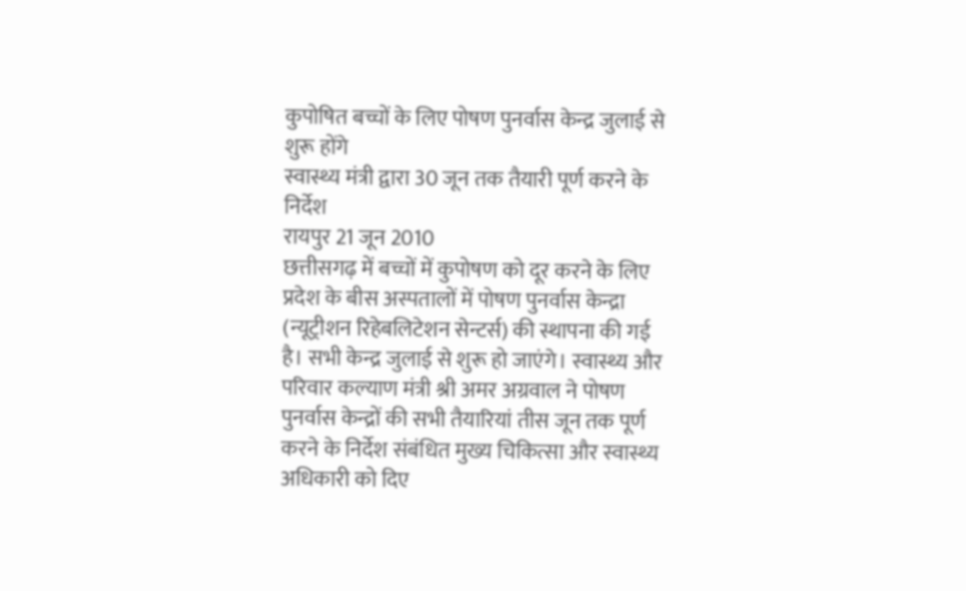कुपोषित बच्चों के लिए पोषण पुनर्वास केन्द्र जुलाई से शुरू होंगे
स्वास्थ्य मंत्री द्वारा 30 जून तक तैयारी पूर्ण करने के निर्देश
रायपुर 21 जून 2010
छत्तीसगढ़ में बच्चों में कुपोषण को दूर करने के लिए प्रदेश के बीस अस्पतालों में पोषण पुनर्वास केन्द्रा (न्यूट्रीशन रिहेबलिटेशन सेन्टर्स) की स्थापना की गई है। सभी केन्द्र जुलाई से शुरू हो जाएंगे। स्वास्थ्य और परिवार कल्याण मंत्री श्री अमर अग्रवाल ने पोषण पुनर्वास केन्द्रों की सभी तैयारियां तीस जून तक पूर्ण करने के निर्देश संबंधित मुख्य चिकित्सा और स्वास्थ्य अधिकारी को दिए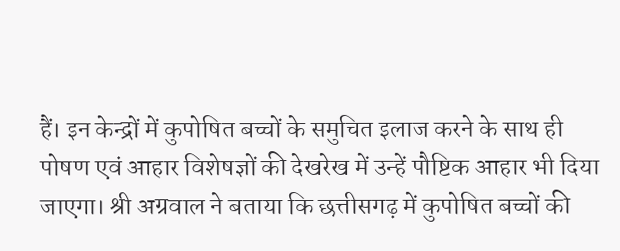हैं। इन केन्द्रों में कुपोषित बच्चों के समुचित इलाज करने के साथ ही पोषण एवं आहार विशेषज्ञों की देखरेख में उन्हें पौष्टिक आहार भी दिया जाएगा। श्री अग्रवाल ने बताया कि छत्तीसगढ़ में कुपोषित बच्चों की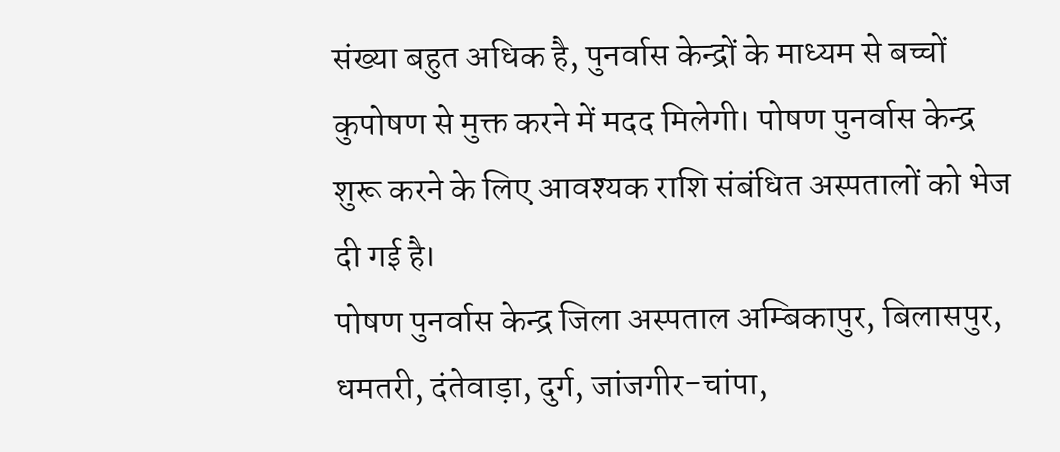संख्या बहुत अधिक है, पुनर्वास केन्द्रों के माध्यम से बच्चों कुपोषण से मुक्त करने में मदद मिलेगी। पोषण पुनर्वास केन्द्र शुरू करने के लिए आवश्यक राशि संबंधित अस्पतालों को भेज दी गई है।
पोषण पुनर्वास केन्द्र जिला अस्पताल अम्बिकापुर, बिलासपुर, धमतरी, दंतेवाड़ा, दुर्ग, जांजगीर-चांपा,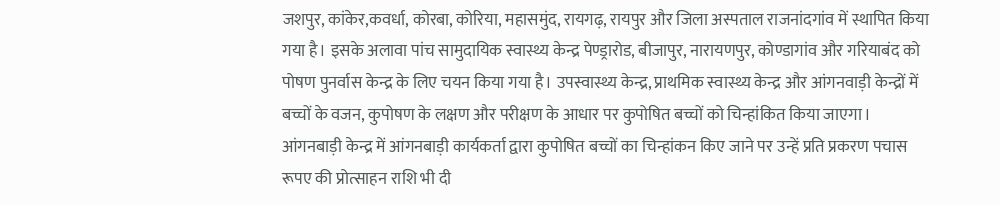जशपुर, कांकेर,कवर्धा, कोरबा, कोरिया, महासमुंद, रायगढ़, रायपुर और जिला अस्पताल राजनांदगांव में स्थापित किया गया है। इसके अलावा पांच सामुदायिक स्वास्थ्य केन्द्र पेण्ड्रारोड, बीजापुर, नारायणपुर, कोण्डागांव और गरियाबंद को पोषण पुनर्वास केन्द्र के लिए चयन किया गया है। उपस्वास्थ्य केन्द्र, प्राथमिक स्वास्थ्य केन्द्र और आंगनवाड़ी केन्द्रों में बच्चों के वजन, कुपोषण के लक्षण और परीक्षण के आधार पर कुपोषित बच्चों को चिन्हांकित किया जाएगा। आंगनबाड़ी केन्द्र में आंगनबाड़ी कार्यकर्ता द्वारा कुपोषित बच्चों का चिन्हांकन किए जाने पर उन्हें प्रति प्रकरण पचास रूपए की प्रोत्साहन राशि भी दी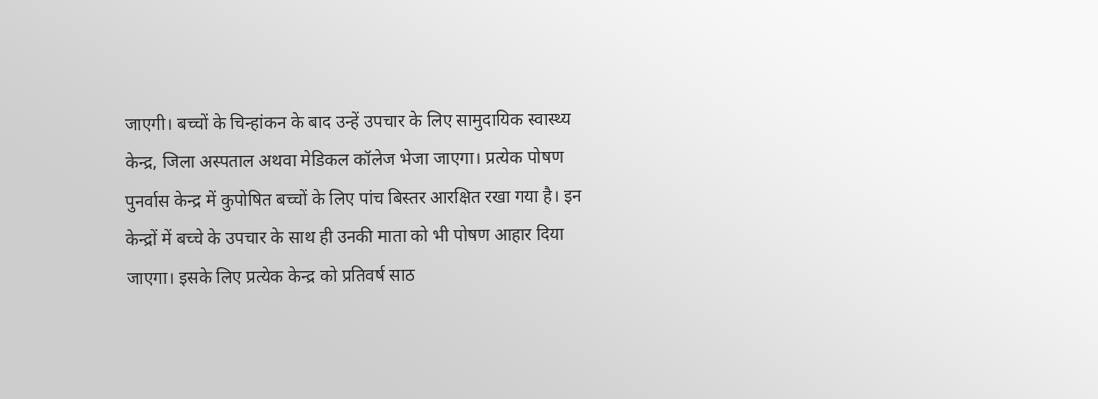जाएगी। बच्चों के चिन्हांकन के बाद उन्हें उपचार के लिए सामुदायिक स्वास्थ्य केन्द्र, जिला अस्पताल अथवा मेडिकल कॉलेज भेजा जाएगा। प्रत्येक पोषण पुनर्वास केन्द्र में कुपोषित बच्चों के लिए पांच बिस्तर आरक्षित रखा गया है। इन केन्द्रों में बच्चे के उपचार के साथ ही उनकी माता को भी पोषण आहार दिया जाएगा। इसके लिए प्रत्येक केन्द्र को प्रतिवर्ष साठ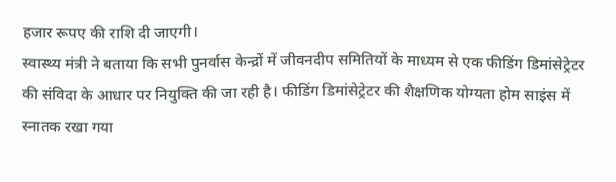हजार रूपए की राशि दी जाएगी।
स्वास्थ्य मंत्री ने बताया कि सभी पुनर्वास केन्द्रों में जीवनदीप समितियों के माध्यम से एक फीडिंग डिमांसेट्रेटर की संविदा के आधार पर नियुक्ति की जा रही है। फीडिंग डिमांसेट्रेटर की शैक्षणिक योग्यता होम साइंस में स्नातक रखा गया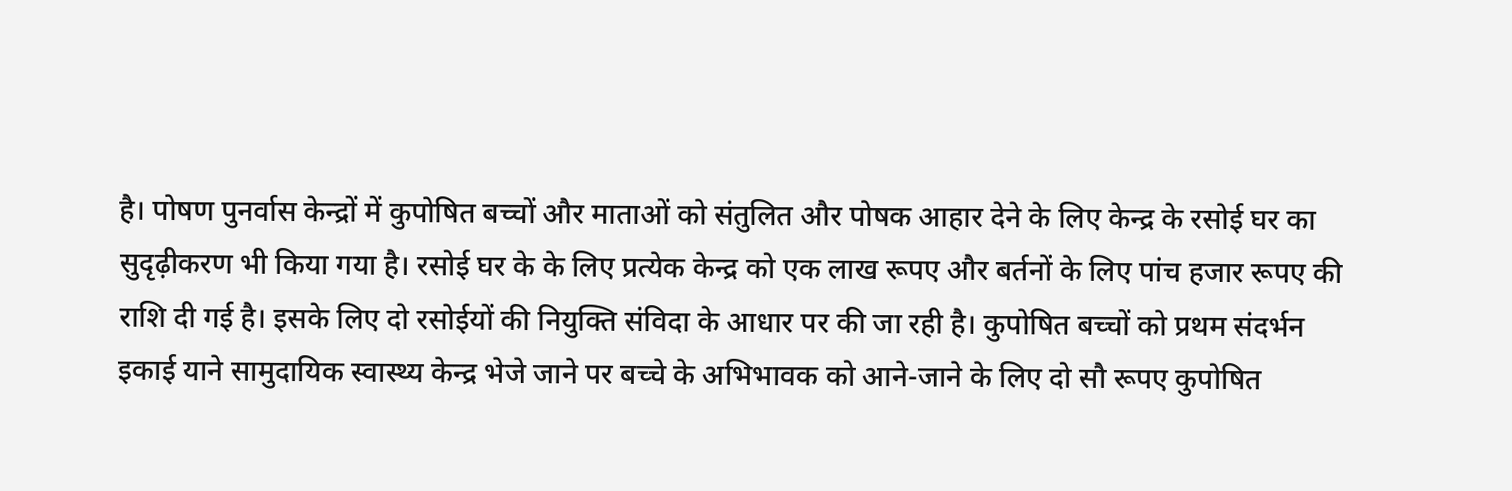है। पोषण पुनर्वास केन्द्रों में कुपोषित बच्चों और माताओं को संतुलित और पोषक आहार देने के लिए केन्द्र के रसोई घर का सुदृढ़ीकरण भी किया गया है। रसोई घर के के लिए प्रत्येक केन्द्र को एक लाख रूपए और बर्तनों के लिए पांच हजार रूपए की राशि दी गई है। इसके लिए दो रसोईयों की नियुक्ति संविदा के आधार पर की जा रही है। कुपोषित बच्चों को प्रथम संदर्भन इकाई याने सामुदायिक स्वास्थ्य केन्द्र भेजे जाने पर बच्चे के अभिभावक को आने-जाने के लिए दो सौ रूपए कुपोषित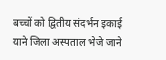बच्चों को द्वितीय संदर्भन इकाई याने जिला अस्पताल भेजे जाने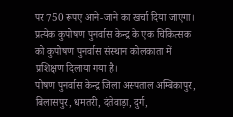पर 750 रूपए आने-जाने का खर्चा दिया जाएगा। प्रत्येक कुपोषण पुनर्वास केन्द्र के एक चिकित्सक को कुपोषण पुनर्वास संस्थान कोलकाता में प्रशिक्षण दिलाया गया है।
पोषण पुनर्वास केन्द्र जिला अस्पताल अम्बिकापुर, बिलासपुर, धमतरी, दंतेवाड़ा, दुर्ग,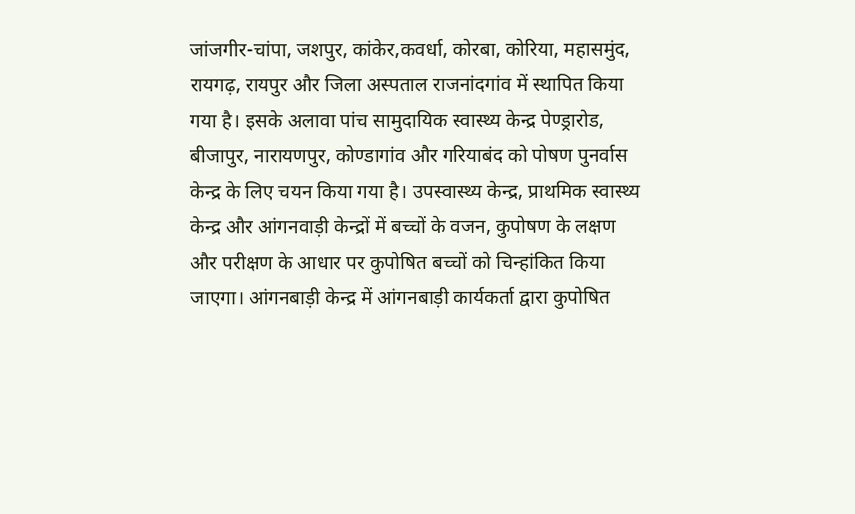जांजगीर-चांपा, जशपुर, कांकेर,कवर्धा, कोरबा, कोरिया, महासमुंद, रायगढ़, रायपुर और जिला अस्पताल राजनांदगांव में स्थापित किया गया है। इसके अलावा पांच सामुदायिक स्वास्थ्य केन्द्र पेण्ड्रारोड, बीजापुर, नारायणपुर, कोण्डागांव और गरियाबंद को पोषण पुनर्वास केन्द्र के लिए चयन किया गया है। उपस्वास्थ्य केन्द्र, प्राथमिक स्वास्थ्य केन्द्र और आंगनवाड़ी केन्द्रों में बच्चों के वजन, कुपोषण के लक्षण और परीक्षण के आधार पर कुपोषित बच्चों को चिन्हांकित किया जाएगा। आंगनबाड़ी केन्द्र में आंगनबाड़ी कार्यकर्ता द्वारा कुपोषित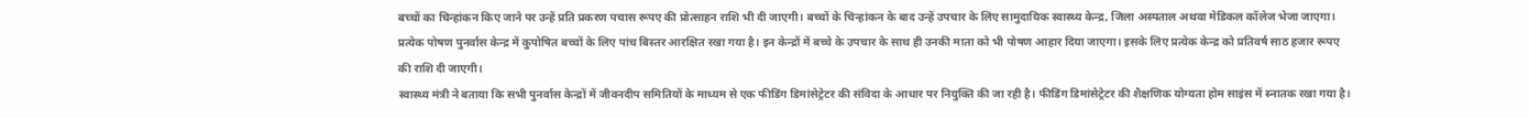बच्चों का चिन्हांकन किए जाने पर उन्हें प्रति प्रकरण पचास रूपए की प्रोत्साहन राशि भी दी जाएगी। बच्चों के चिन्हांकन के बाद उन्हें उपचार के लिए सामुदायिक स्वास्थ्य केन्द्र, जिला अस्पताल अथवा मेडिकल कॉलेज भेजा जाएगा। प्रत्येक पोषण पुनर्वास केन्द्र में कुपोषित बच्चों के लिए पांच बिस्तर आरक्षित रखा गया है। इन केन्द्रों में बच्चे के उपचार के साथ ही उनकी माता को भी पोषण आहार दिया जाएगा। इसके लिए प्रत्येक केन्द्र को प्रतिवर्ष साठ हजार रूपए की राशि दी जाएगी।
स्वास्थ्य मंत्री ने बताया कि सभी पुनर्वास केन्द्रों में जीवनदीप समितियों के माध्यम से एक फीडिंग डिमांसेट्रेटर की संविदा के आधार पर नियुक्ति की जा रही है। फीडिंग डिमांसेट्रेटर की शैक्षणिक योग्यता होम साइंस में स्नातक रखा गया है।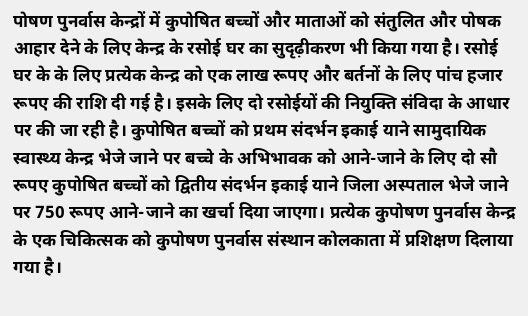पोषण पुनर्वास केन्द्रों में कुपोषित बच्चों और माताओं को संतुलित और पोषक आहार देने के लिए केन्द्र के रसोई घर का सुदृढ़ीकरण भी किया गया है। रसोई घर के के लिए प्रत्येक केन्द्र को एक लाख रूपए और बर्तनों के लिए पांच हजार रूपए की राशि दी गई है। इसके लिए दो रसोईयों की नियुक्ति संविदा के आधार पर की जा रही है। कुपोषित बच्चों को प्रथम संदर्भन इकाई याने सामुदायिक स्वास्थ्य केन्द्र भेजे जाने पर बच्चे के अभिभावक को आने-जाने के लिए दो सौ रूपए कुपोषित बच्चों को द्वितीय संदर्भन इकाई याने जिला अस्पताल भेजे जाने पर 750 रूपए आने-जाने का खर्चा दिया जाएगा। प्रत्येक कुपोषण पुनर्वास केन्द्र के एक चिकित्सक को कुपोषण पुनर्वास संस्थान कोलकाता में प्रशिक्षण दिलाया गया है।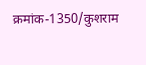क्रमांक-1350/कुशराम